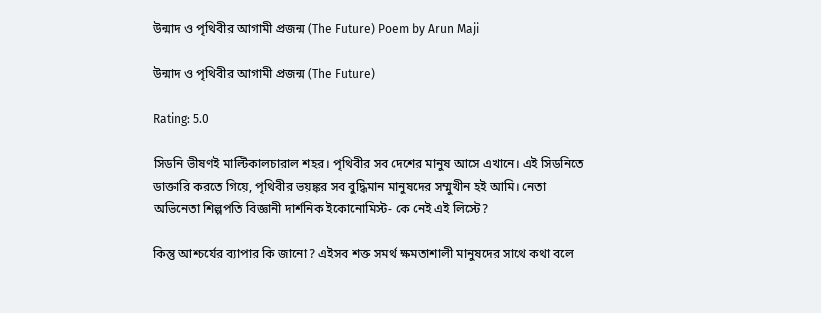উন্মাদ ও পৃথিবীর আগামী প্রজন্ম (The Future) Poem by Arun Maji

উন্মাদ ও পৃথিবীর আগামী প্রজন্ম (The Future)

Rating: 5.0

সিডনি ভীষণই মাল্টিকালচারাল শহর। পৃথিবীর সব দেশের মানুষ আসে এখানে। এই সিডনিতে ডাক্তারি করতে গিয়ে, পৃথিবীর ভয়ঙ্কর সব বুদ্ধিমান মানুষদের সম্মুখীন হই আমি। নেতা অভিনেতা শিল্পপতি বিজ্ঞানী দার্শনিক ইকোনোমিস্ট- কে নেই এই লিস্টে?

কিন্তু আশ্চর্যের ব্যাপার কি জানো? এইসব শক্ত সমর্থ ক্ষমতাশালী মানুষদের সাথে কথা বলে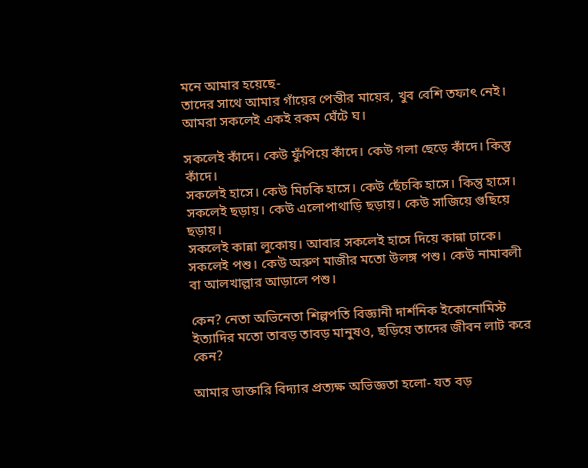মনে আমার হয়েছে-
তাদের সাথে আমার গাঁয়ের পেন্তীর মায়ের, খুব বেশি তফাৎ নেই। আমরা সকলেই একই রকম ঘেঁটে ঘ।

সকলেই কাঁদে। কেউ ফুঁপিয়ে কাঁদে। কেউ গলা ছেড়ে কাঁদে। কিন্তু কাঁদে।
সকলেই হাসে। কেউ মিচকি হাসে। কেউ ছেঁচকি হাসে। কিন্তু হাসে।
সকলেই ছড়ায়। কেউ এলোপাথাড়ি ছড়ায়। কেউ সাজিয়ে গুছিয়ে ছড়ায়।
সকলেই কান্না লুকোয়। আবার সকলেই হাসে দিয়ে কান্না ঢাকে।
সকলেই পশু। কেউ অরুণ মাজীর মতো উলঙ্গ পশু। কেউ নামাবলী বা আলখাল্লার আড়ালে পশু।

কেন? নেতা অভিনেতা শিল্পপতি বিজ্ঞানী দার্শনিক ইকোনোমিস্ট ইত্যাদির মতো তাবড় তাবড় মানুষও, ছড়িয়ে তাদের জীবন লাট করে কেন?

আমার ডাক্তারি বিদ্যার প্রত্যক্ষ অভিজ্ঞতা হলো- যত বড়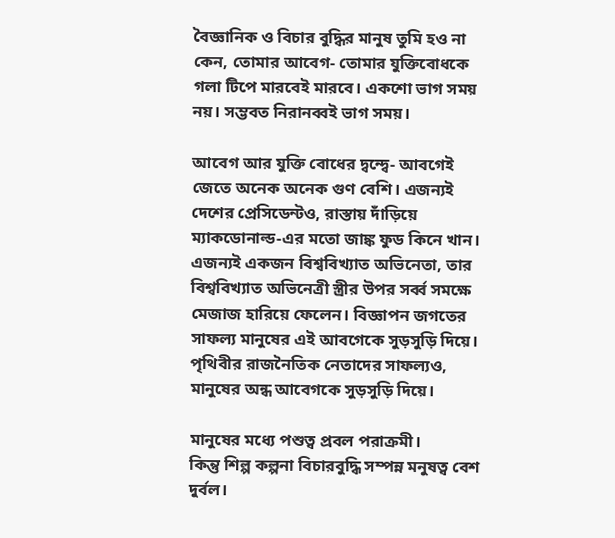বৈজ্ঞানিক ও বিচার বুদ্ধির মানুষ তুমি হও না কেন, তোমার আবেগ- তোমার যুক্তিবোধকে গলা টিপে মারবেই মারবে। একশো ভাগ সময় নয়। সম্ভবত নিরানব্বই ভাগ সময়।

আবেগ আর যুক্তি বোধের দ্বন্দ্বে- আবগেই জেতে অনেক অনেক গুণ বেশি। এজন্যই দেশের প্রেসিডেন্টও, রাস্তায় দাঁড়িয়ে ম্যাকডোনাল্ড-এর মতো জাঙ্ক ফুড কিনে খান। এজন্যই একজন বিশ্ববিখ্যাত অভিনেতা, তার বিশ্ববিখ্যাত অভিনেত্রী স্ত্রীর উপর সর্ব্ব সমক্ষে মেজাজ হারিয়ে ফেলেন। বিজ্ঞাপন জগতের সাফল্য মানুষের এই আবগেকে সুড়সুড়ি দিয়ে। পৃথিবীর রাজনৈতিক নেতাদের সাফল্যও, মানুষের অন্ধ আবেগকে সুড়সুড়ি দিয়ে।

মানুষের মধ্যে পশুত্ব প্রবল পরাক্রমী।
কিন্তু শিল্প কল্পনা বিচারবুদ্ধি সম্পন্ন মনুষত্ব বেশ দুর্বল।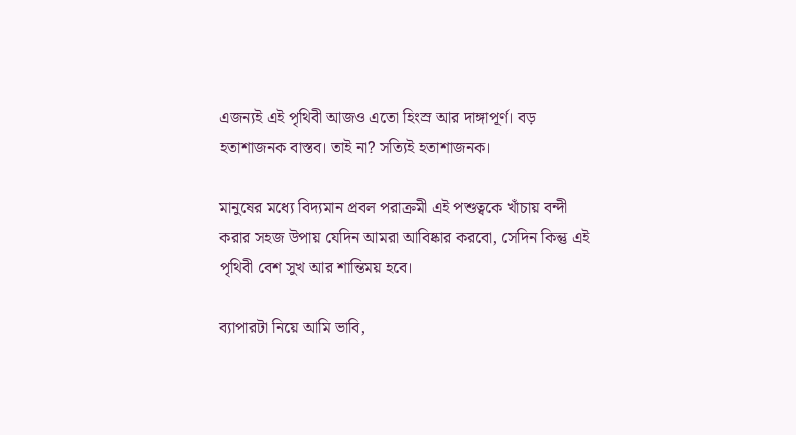এজন্যই এই পৃথিবী আজও এতো হিংস্র আর দাঙ্গাপূর্ণ। বড় হতাশাজনক বাস্তব। তাই না? সত্যিই হতাশাজনক।

মানুষের মধ্যে বিদ্যমান প্রবল পরাক্রমী এই পশুত্বকে খাঁচায় বন্দী করার সহজ উপায় যেদিন আমরা আবিষ্কার করবো, সেদিন কিন্তু এই পৃথিবী বেশ সুখ আর শান্তিময় হবে।

ব্যাপারটা নিয়ে আমি ভাবি,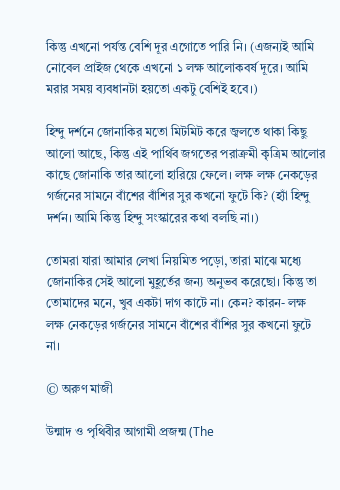কিন্তু এখনো পর্যন্ত বেশি দূর এগোতে পারি নি। (এজন্যই আমি নোবেল প্রাইজ থেকে এখনো ১ লক্ষ আলোকবর্ষ দূরে। আমি মরার সময় ব্যবধানটা হয়তো একটু বেশিই হবে।)

হিন্দু দর্শনে জোনাকির মতো মিটমিট করে জ্বলতে থাকা কিছু আলো আছে, কিন্তু এই পার্থিব জগতের পরাক্রমী কৃত্রিম আলোর কাছে জোনাকি তার আলো হারিয়ে ফেলে। লক্ষ লক্ষ নেকড়ের গর্জনের সামনে বাঁশের বাঁশির সুর কখনো ফুটে কি? (হ্যাঁ হিন্দু দর্শন। আমি কিন্তু হিন্দু সংস্কারের কথা বলছি না।)

তোমরা যারা আমার লেখা নিয়মিত পড়ো, তারা মাঝে মধ্যে জোনাকির সেই আলো মুহূর্তের জন্য অনুভব করেছো। কিন্তু তা তোমাদের মনে, খুব একটা দাগ কাটে না। কেন? কারন- লক্ষ লক্ষ নেকড়ের গর্জনের সামনে বাঁশের বাঁশির সুর কখনো ফুটে না।

© অরুণ মাজী

উন্মাদ ও পৃথিবীর আগামী প্রজন্ম (The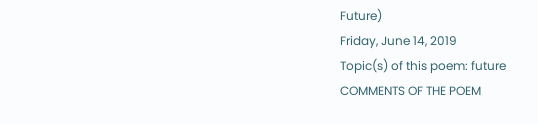Future)
Friday, June 14, 2019
Topic(s) of this poem: future
COMMENTS OF THE POEM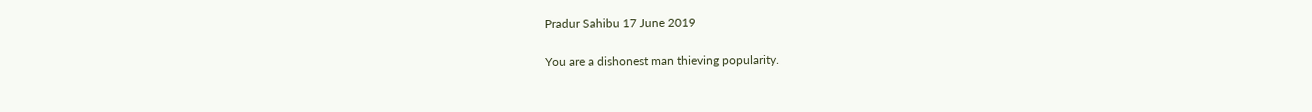Pradur Sahibu 17 June 2019

You are a dishonest man thieving popularity.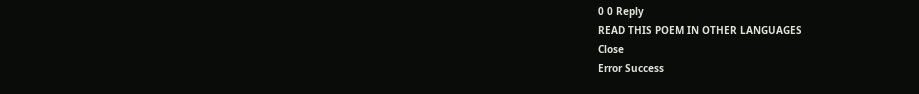0 0 Reply
READ THIS POEM IN OTHER LANGUAGES
Close
Error Success